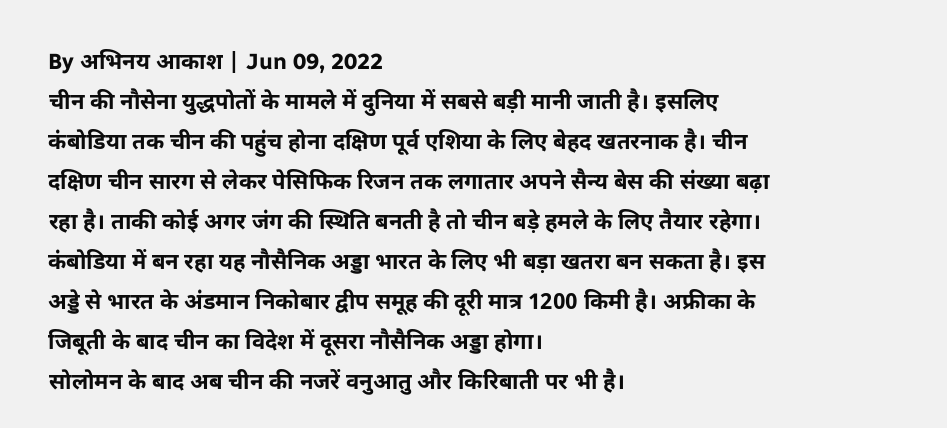By अभिनय आकाश | Jun 09, 2022
चीन की नौसेना युद्धपोतों के मामले में दुनिया में सबसे बड़ी मानी जाती है। इसलिए कंबोडिया तक चीन की पहुंच होना दक्षिण पूर्व एशिया के लिए बेहद खतरनाक है। चीन दक्षिण चीन सारग से लेकर पेसिफिक रिजन तक लगातार अपने सैन्य बेस की संख्या बढ़ा रहा है। ताकी कोई अगर जंग की स्थिति बनती है तो चीन बड़े हमले के लिए तैयार रहेगा। कंबोडिया में बन रहा यह नौसैनिक अड्डा भारत के लिए भी बड़ा खतरा बन सकता है। इस अड्डे से भारत के अंडमान निकोबार द्वीप समूह की दूरी मात्र 1200 किमी है। अफ्रीका के जिबूती के बाद चीन का विदेश में दूसरा नौसैनिक अड्डा होगा।
सोलोमन के बाद अब चीन की नजरें वनुआतु और किरिबाती पर भी है।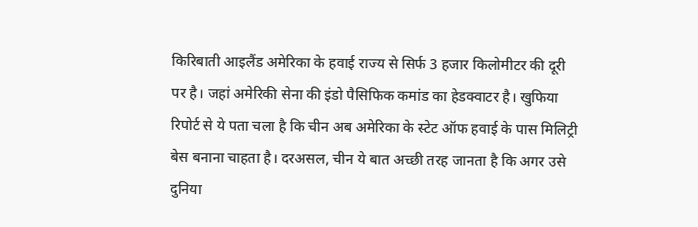किरिबाती आइलैंड अमेरिका के हवाई राज्य से सिर्फ 3 हजार किलोमीटर की दूरी पर है। जहां अमेरिकी सेना की इंडो पैसिफिक कमांड का हेडक्वाटर है। खुफिया रिपोर्ट से ये पता चला है कि चीन अब अमेरिका के स्टेट ऑफ हवाई के पास मिलिट्री बेस बनाना चाहता है। दरअसल, चीन ये बात अच्छी तरह जानता है कि अगर उसे दुनिया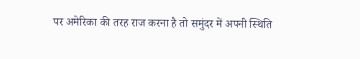पर अमेरिका की तरह राज करना है तो समुंदर में अपनी स्थिति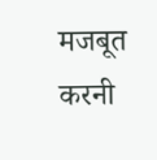मजबूत करनी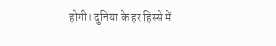होगी। दुनिया के हर हिस्से में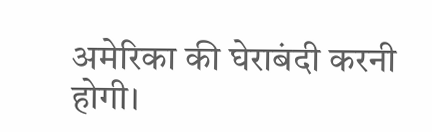अमेरिका की घेराबंदी करनी होगी।